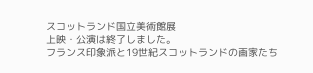スコットランド国立美術館展
上映・公演は終了しました。
フランス印象派と19世紀スコットランドの画家たち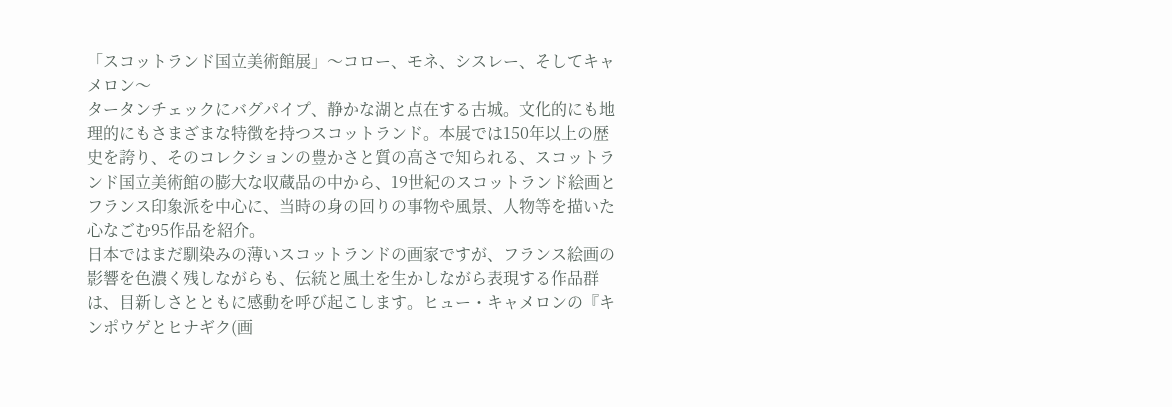「スコットランド国立美術館展」〜コロー、モネ、シスレー、そしてキャメロン〜
タータンチェックにバグパイプ、静かな湖と点在する古城。文化的にも地理的にもさまざまな特徴を持つスコットランド。本展では150年以上の歴史を誇り、そのコレクションの豊かさと質の高さで知られる、スコットランド国立美術館の膨大な収蔵品の中から、19世紀のスコットランド絵画とフランス印象派を中心に、当時の身の回りの事物や風景、人物等を描いた心なごむ95作品を紹介。
日本ではまだ馴染みの薄いスコットランドの画家ですが、フランス絵画の影響を色濃く残しながらも、伝統と風土を生かしながら表現する作品群は、目新しさとともに感動を呼び起こします。ヒュー・キャメロンの『キンポウゲとヒナギク(画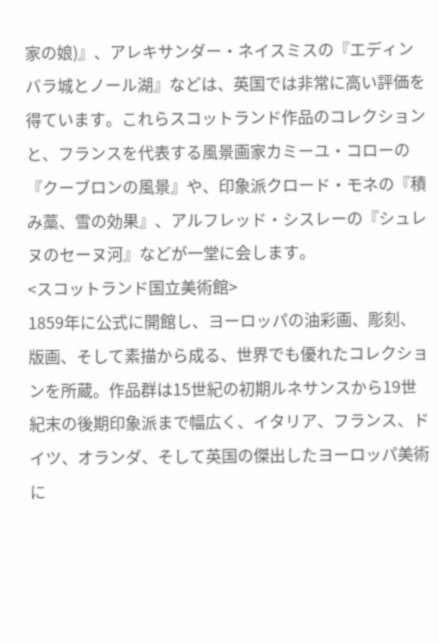家の娘)』、アレキサンダー・ネイスミスの『エディンバラ城とノール湖』などは、英国では非常に高い評価を得ています。これらスコットランド作品のコレクションと、フランスを代表する風景画家カミーユ・コローの『クーブロンの風景』や、印象派クロード・モネの『積み藁、雪の効果』、アルフレッド・シスレーの『シュレヌのセーヌ河』などが一堂に会します。
<スコットランド国立美術館>
1859年に公式に開館し、ヨーロッパの油彩画、彫刻、版画、そして素描から成る、世界でも優れたコレクションを所蔵。作品群は15世紀の初期ルネサンスから19世紀末の後期印象派まで幅広く、イタリア、フランス、ドイツ、オランダ、そして英国の傑出したヨーロッパ美術に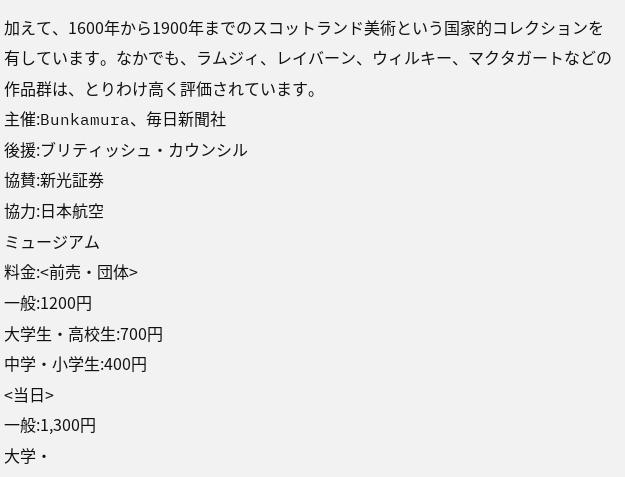加えて、1600年から1900年までのスコットランド美術という国家的コレクションを有しています。なかでも、ラムジィ、レイバーン、ウィルキー、マクタガートなどの作品群は、とりわけ高く評価されています。
主催:Bunkamura、毎日新聞社
後援:ブリティッシュ・カウンシル
協賛:新光証券
協力:日本航空
ミュージアム
料金:<前売・団体>
一般:1200円
大学生・高校生:700円
中学・小学生:400円
<当日>
一般:1,300円
大学・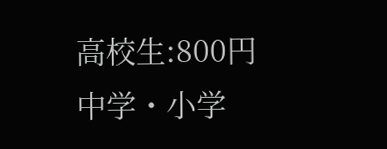高校生:800円
中学・小学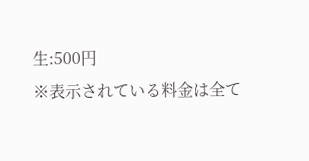生:500円
※表示されている料金は全て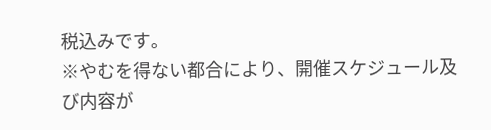税込みです。
※やむを得ない都合により、開催スケジュール及び内容が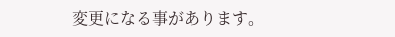変更になる事があります。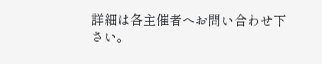詳細は各主催者へお問い合わせ下さい。